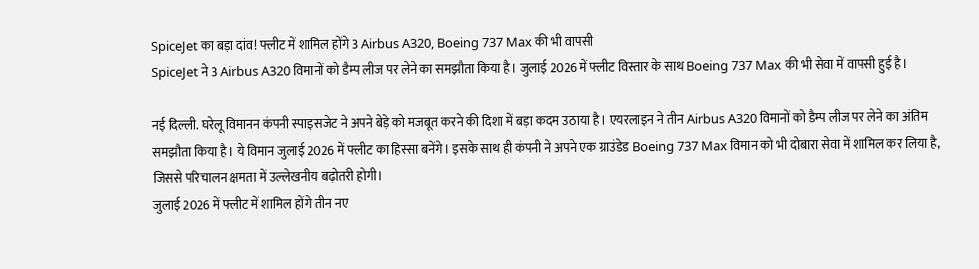SpiceJet का बड़ा दांव! फ्लीट में शामिल होंगे 3 Airbus A320, Boeing 737 Max की भी वापसी
SpiceJet ने 3 Airbus A320 विमानों को डैम्प लीज पर लेने का समझौता किया है। जुलाई 2026 में फ्लीट विस्तार के साथ Boeing 737 Max की भी सेवा में वापसी हुई है।

नई दिल्ली. घरेलू विमानन कंपनी स्पाइसजेट ने अपने बेड़े को मजबूत करने की दिशा में बड़ा कदम उठाया है। एयरलाइन ने तीन Airbus A320 विमानों को डैम्प लीज पर लेने का अंतिम समझौता किया है। ये विमान जुलाई 2026 में फ्लीट का हिस्सा बनेंगे। इसके साथ ही कंपनी ने अपने एक ग्राउंडेड Boeing 737 Max विमान को भी दोबारा सेवा में शामिल कर लिया है, जिससे परिचालन क्षमता में उल्लेखनीय बढ़ोतरी होगी।
जुलाई 2026 में फ्लीट में शामिल होंगे तीन नए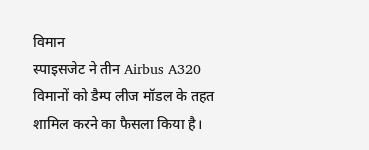विमान
स्पाइसजेट ने तीन Airbus A320 विमानों को डैम्प लीज मॉडल के तहत शामिल करने का फैसला किया है।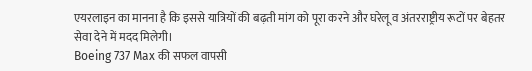एयरलाइन का मानना है कि इससे यात्रियों की बढ़ती मांग को पूरा करने और घरेलू व अंतरराष्ट्रीय रूटों पर बेहतर सेवा देने में मदद मिलेगी।
Boeing 737 Max की सफल वापसी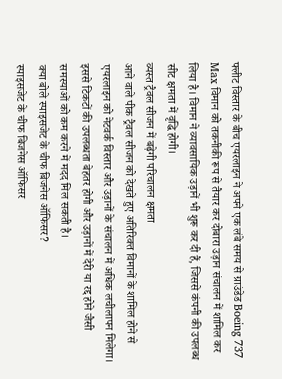फ्लीट विस्तार के बीच एयरलाइन ने अपने एक लंबे समय से ग्राउंडेड Boeing 737 Max विमान को तकनीकी रूप से तैयार कर दोबारा उड़ान संचालन में शामिल कर लिया है। विमान ने व्यावसायिक उड़ानें भी शुरू कर दी हैं, जिससे कंपनी की उपलब्ध सीट क्षमता में वृद्धि होगी।
व्यस्त ट्रैवल सीजन में बढ़ेगी परिचालन क्षमता
आने वाले पीक ट्रैवल सीजन को देखते हुए अतिरिक्त विमानों के शामिल होने से एयरलाइन को नेटवर्क विस्तार और उड़ानों के संचालन में अधिक लचीलापन मिलेगा। इससे टिकटों की उपलब्धता बेहतर होगी और उड़ानों में देरी या रद्द होने जैसी समस्याओं को कम करने में मदद मिल सकती है।
क्या बोले स्पाइसजेट के चीफ बिजनेस ऑफिसर?
स्पाइसजेट के चीफ बिजनेस ऑफिसर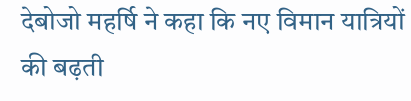देबोजो महर्षि ने कहा कि नए विमान यात्रियों की बढ़ती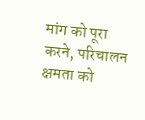मांग को पूरा करने, परिचालन क्षमता को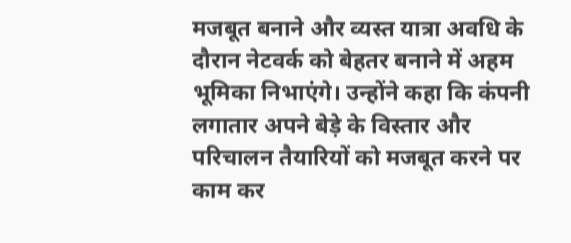मजबूत बनाने और व्यस्त यात्रा अवधि के दौरान नेटवर्क को बेहतर बनाने में अहम भूमिका निभाएंगे। उन्होंने कहा कि कंपनी लगातार अपने बेड़े के विस्तार और परिचालन तैयारियों को मजबूत करने पर काम कर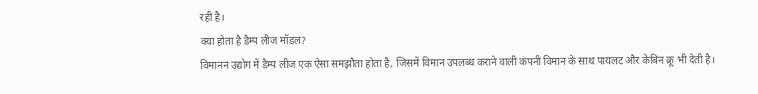रही है।
क्या होता है डैम्प लीज मॉडल?
विमानन उद्योग में डैम्प लीज एक ऐसा समझौता होता है, जिसमें विमान उपलब्ध कराने वाली कंपनी विमान के साथ पायलट और केबिन क्रू भी देती है।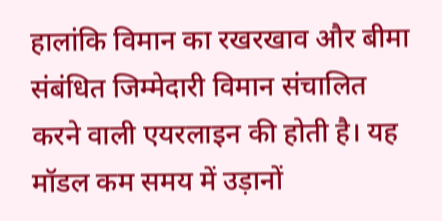हालांकि विमान का रखरखाव और बीमा संबंधित जिम्मेदारी विमान संचालित करने वाली एयरलाइन की होती है। यह मॉडल कम समय में उड़ानों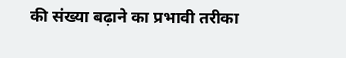की संख्या बढ़ाने का प्रभावी तरीका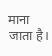माना जाता है।